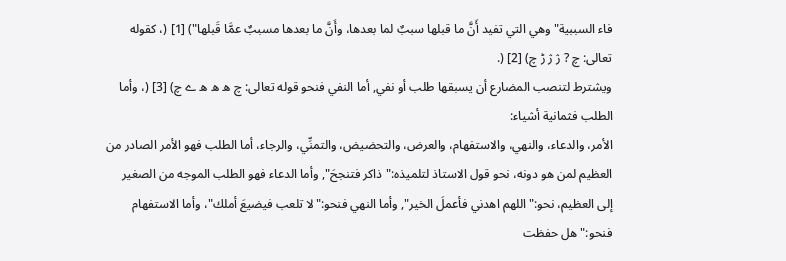فاء السببية"وهي التي تفيد أَنَّ ما قبلها سببٌ لما بعدها، وأَنَّ ما بعدها مسببٌ عمَّا قَبلها") [1] (، كقوله تعالى: چ ? ژ ژ ڑ چ) [2] (.
ويشترط لتنصب المضارع أن يسبقها طلب أو نفي, أما النفي فنحو قوله تعالى: چ ھ ھ ھ ے چ) [3] (، وأما الطلب فثمانية أشياء:
الأمر، والدعاء، والنهي، والاستفهام، والعرض، والتحضيض، والتمنِّي، والرجاء، أما الطلب فهو الأمر الصادر من العظيم لمن هو دونه، نحو قول الاستاذ لتلميذه:"ذاكر فتنجحَ", وأما الدعاء فهو الطلب الموجه من الصغير إلى العظيم، نحو:"اللهم اهدني فأعملَ الخير", وأما النهي فنحو:"لا تلعب فيضيعَ أملك"، وأما الاستفهام فنحو:"هل حفظت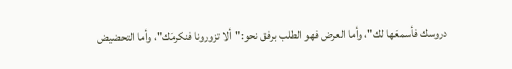دروسك فأسمعَها لك"، وأما العرض فهو الطلب برفق نحو:"ألا تزورونا فنكرمَك"، وأما التحضيض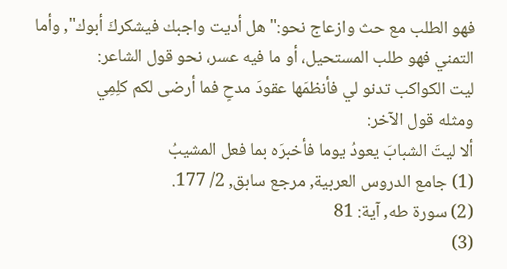فهو الطلب مع حث وازعاج نحو:"هل أديت واجبك فيشكركَ أبوك", وأما التمني فهو طلب المستحيل، أو ما فيه عسر، نحو قول الشاعر:
ليت الكواكب تدنو لي فأنظمَها عقودَ مدحٍ فما أرضى لكم كلِمِي
ومثله قول الآخر:
ألا ليتَ الشبابَ يعودُ يوما فأخبرَه بما فعل المشيبُ
(1) جامع الدروس العربية, مرجع سابق, 2/ 177.
(2) سورة طه, آية: 81
(3)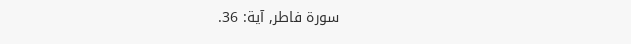سورة فاطر, آية: 36.